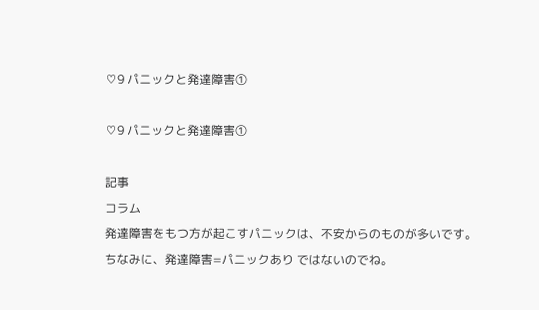♡9 パニックと発達障害①

♡9 パニックと発達障害①

記事
コラム
発達障害をもつ方が起こすパニックは、不安からのものが多いです。
ちなみに、発達障害=パニックあり ではないのでね。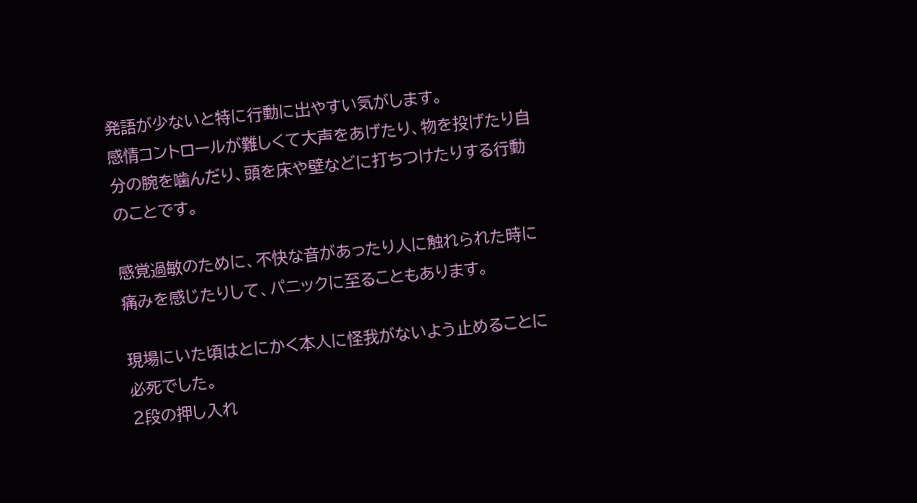発語が少ないと特に行動に出やすい気がします。
感情コントロールが難しくて大声をあげたり、物を投げたり自分の腕を噛んだり、頭を床や壁などに打ちつけたりする行動のことです。

感覚過敏のために、不快な音があったり人に触れられた時に痛みを感じたりして、パニックに至ることもあります。

現場にいた頃はとにかく本人に怪我がないよう止めることに必死でした。
2段の押し入れ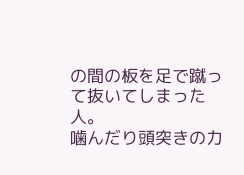の間の板を足で蹴って抜いてしまった人。
噛んだり頭突きの力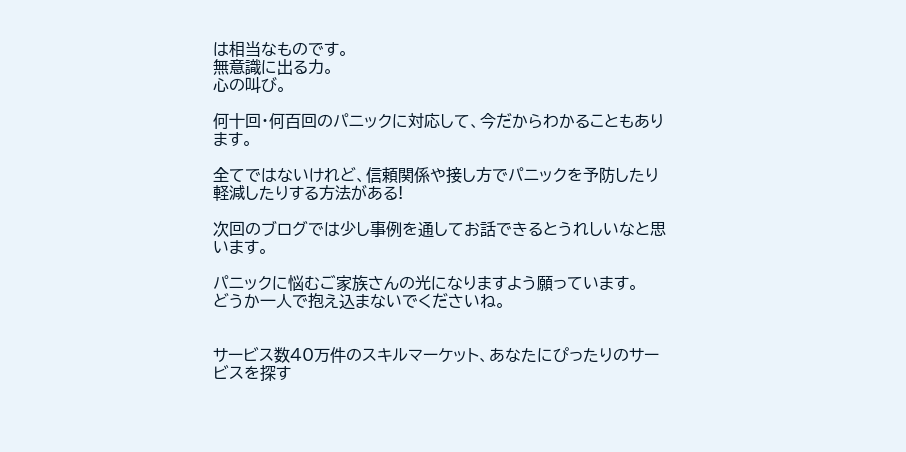は相当なものです。
無意識に出る力。
心の叫び。

何十回・何百回のパニックに対応して、今だからわかることもあります。

全てではないけれど、信頼関係や接し方でパニックを予防したり軽減したりする方法がある!

次回のブログでは少し事例を通してお話できるとうれしいなと思います。

パニックに悩むご家族さんの光になりますよう願っています。
どうか一人で抱え込まないでくださいね。


サービス数40万件のスキルマーケット、あなたにぴったりのサービスを探す